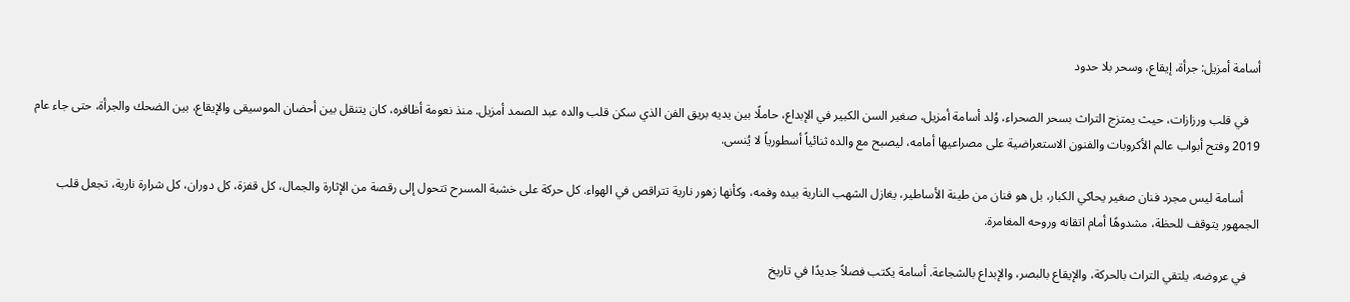أسامة أمزيل: جرأة، إيقاع، وسحر بلا حدود

    في قلب ورزازات، حيث يمتزج التراث بسحر الصحراء، وُلد أسامة أمزيل، صغير السن الكبير في الإبداع، حاملًا بين يديه بريق الفن الذي سكن قلب والده عبد الصمد أمزيل. منذ نعومة أظافره، كان يتنقل بين أحضان الموسيقى والإيقاع، بين الضحك والجرأة، حتى جاء عام 2019 وفتح أبواب عالم الأكروبات والفنون الاستعراضية على مصراعيها أمامه، ليصبح مع والده ثنائياً أسطورياً لا يُنسى.

     أسامة ليس مجرد فنان صغير يحاكي الكبار، بل هو فنان من طينة الأساطير، يغازل الشهب النارية بيده وفمه، وكأنها زهور نارية تتراقص في الهواء. كل حركة على خشبة المسرح تتحول إلى رقصة من الإثارة والجمال، كل قفزة، كل دوران، كل شرارة نارية، تجعل قلب الجمهور يتوقف للحظة، مشدوهًا أمام اتقانه وروحه المغامرة.

    في عروضه، يلتقي التراث بالحركة، والإيقاع بالبصر، والإبداع بالشجاعة. أسامة يكتب فصلاً جديدًا في تاريخ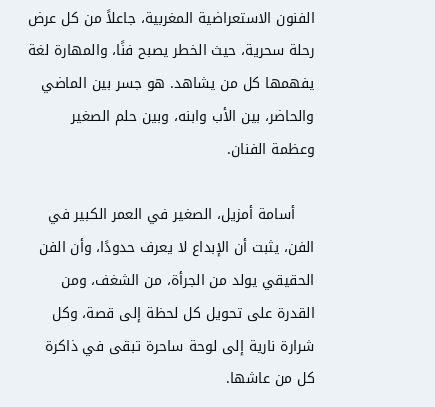الفنون الاستعراضية المغربية، جاعلاً من كل عرض رحلة سحرية، حيث الخطر يصبح فنًا، والمهارة لغة يفهمها كل من يشاهد. هو جسر بين الماضي والحاضر، بين الأب وابنه، وبين حلم الصغير وعظمة الفنان.

    أسامة أمزيل، الصغير في العمر الكبير في الفن، يثبت أن الإبداع لا يعرف حدودًا، وأن الفن الحقيقي يولد من الجرأة، من الشغف، ومن القدرة على تحويل كل لحظة إلى قصة، وكل شرارة نارية إلى لوحة ساحرة تبقى في ذاكرة كل من عاشها.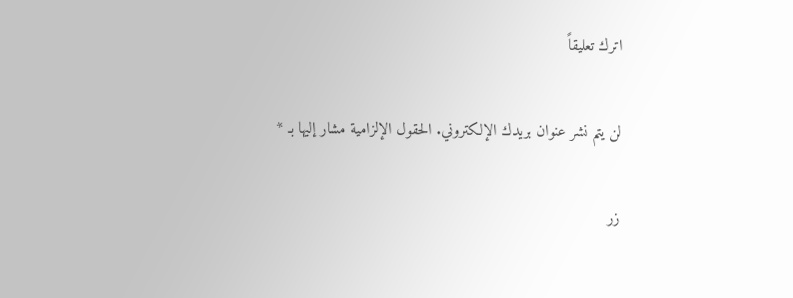اترك تعليقاً

لن يتم نشر عنوان بريدك الإلكتروني. الحقول الإلزامية مشار إليها بـ *

زر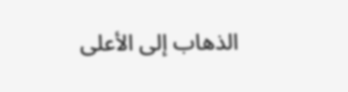الذهاب إلى الأعلى